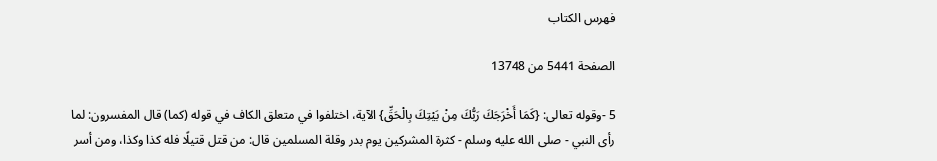فهرس الكتاب

الصفحة 5441 من 13748

5 -وقوله تعالى: {كَمَا أَخْرَجَكَ رَبُّكَ مِنْ بَيْتِكَ بِالْحَقِّ} الآية، اختلفوا في متعلق الكاف في قوله (كما) قال المفسرون: لما رأى النبي - صلى الله عليه وسلم - كثرة المشركين يوم بدر وقلة المسلمين قال: من قتل قتيلًا فله كذا وكذا، ومن أسر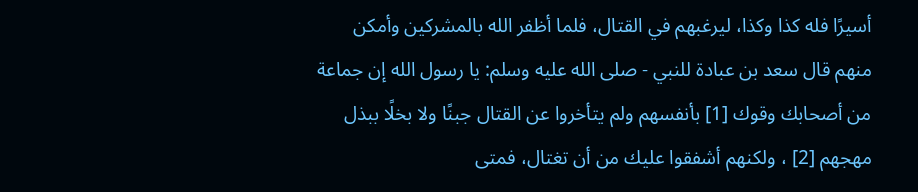أسيرًا فله كذا وكذا، ليرغبهم في القتال، فلما أظفر الله بالمشركين وأمكن منهم قال سعد بن عبادة للنبي - صلى الله عليه وسلم: يا رسول الله إن جماعة من أصحابك وقوك [1] بأنفسهم ولم يتأخروا عن القتال جبنًا ولا بخلًا ببذل مهجهم [2] ، ولكنهم أشفقوا عليك من أن تغتال، فمتى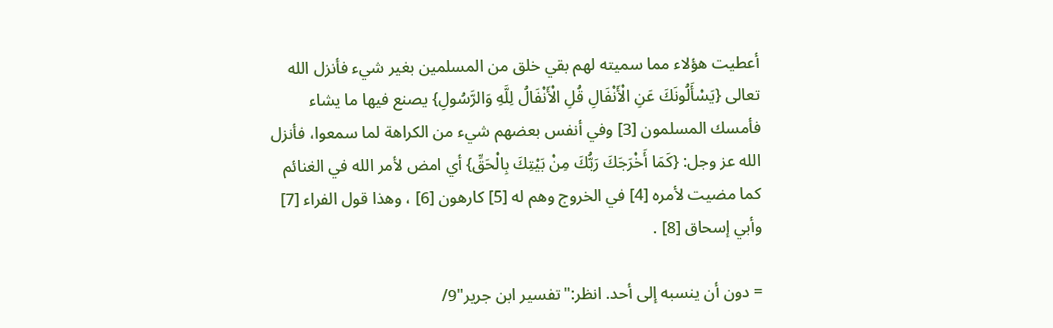أعطيت هؤلاء مما سميته لهم بقي خلق من المسلمين بغير شيء فأنزل الله تعالى {يَسْأَلُونَكَ عَنِ الْأَنْفَالِ قُلِ الْأَنْفَالُ لِلَّهِ وَالرَّسُولِ} يصنع فيها ما يشاء فأمسك المسلمون [3] وفي أنفس بعضهم شيء من الكراهة لما سمعوا، فأنزل الله عز وجل: {كَمَا أَخْرَجَكَ رَبُّكَ مِنْ بَيْتِكَ بِالْحَقِّ} أي امض لأمر الله في الغنائم كما مضيت لأمره [4] في الخروج وهم له [5] كارهون [6] ، وهذا قول الفراء [7] وأبي إسحاق [8] .

= دون أن ينسبه إلى أحد. انظر:"تفسير ابن جرير"9/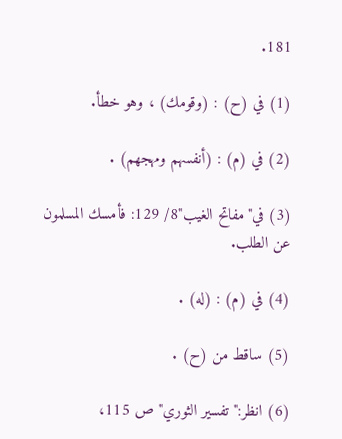181.

(1) في (ح) : (وقومك) ، وهو خطأ.

(2) في (م) : (أنفسهم ومهجهم) .

(3) في"مفاتح الغيب"8/ 129: فأمسك المسلمون عن الطلب.

(4) في (م) : (له) .

(5) ساقط من (ح) .

(6) انظر:"تفسير الثوري"ص 115،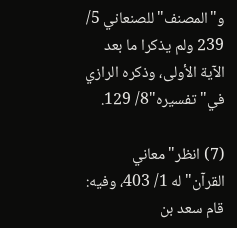و"المصنف"للصنعاني 5/ 239 ولم يذكرا ما بعد الآية الأولى، وذكره الرازي في"تفسيره"8/ 129.

(7) انظر"معاني القرآن"له 1/ 403، وفيه: قام سعد بن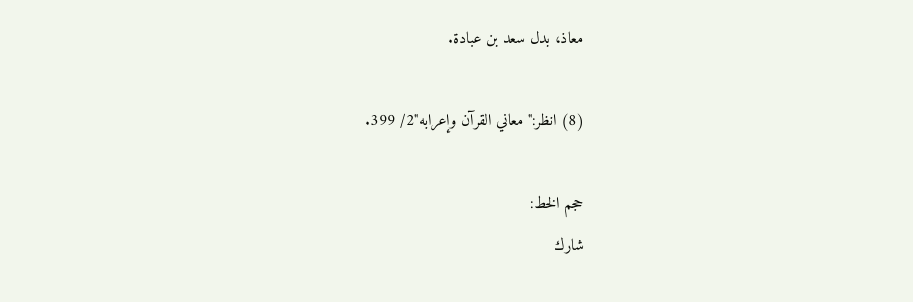معاذ، بدل سعد بن عبادة.

(8) انظر:"معاني القرآن وإعرابه"2/ 399.

حجم الخط:
شارك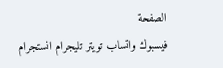الصفحة
فيسبوك واتساب تويتر تليجرام انستجرام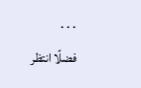. . .
فضلًا انتظر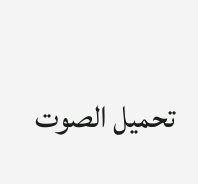تحميل الصوت